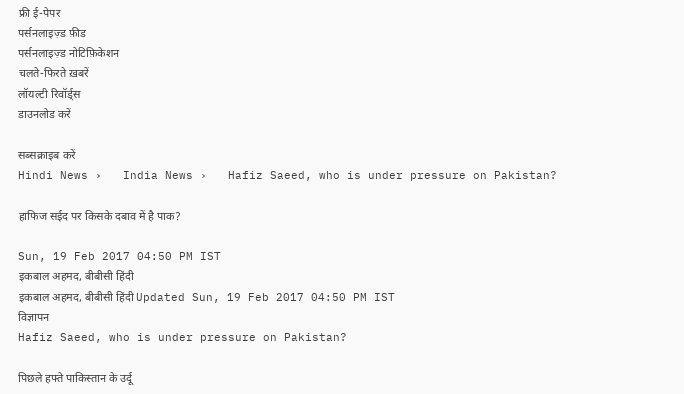फ्री ई-पेपर
पर्सनलाइज़्ड फ़ीड
पर्सनलाइज़्ड नोटिफ़िकेशन
चलते-फिरते ख़बरें
लॉयल्टी रिवॉर्ड्स
डाउनलोड करें

सब्सक्राइब करें
Hindi News ›   India News ›   Hafiz Saeed, who is under pressure on Pakistan?

हाफिज सईद पर किसके दबाव में है पाक?

Sun, 19 Feb 2017 04:50 PM IST
इकबाल अहमद, बीबीसी हिंदी
इकबाल अहमद, बीबीसी हिंदी Updated Sun, 19 Feb 2017 04:50 PM IST
विज्ञापन
Hafiz Saeed, who is under pressure on Pakistan?

पिछले हफ्ते पाकिस्तान के उर्दू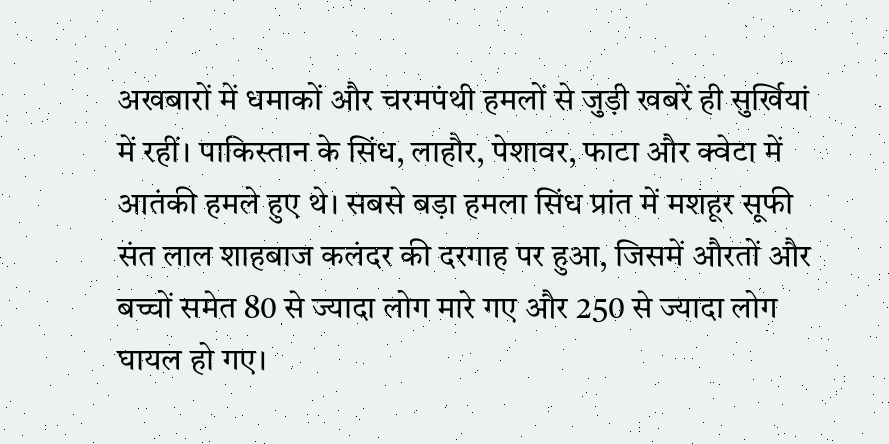अखबारों में धमाकों और चरमपंथी हमलों से जुड़ी खबरें ही सुर्खियां में रहीं। पाकिस्तान के सिंध, लाहौर, पेशावर, फाटा और क्वेटा में आतंकी हमले हुए थे। सबसे बड़ा हमला सिंध प्रांत में मशहूर सूफी संत लाल शाहबाज कलंदर की दरगाह पर हुआ, जिसमें औरतों और बच्चों समेत 80 से ज्यादा लोग मारे गए और 250 से ज्यादा लोग घायल हो गए।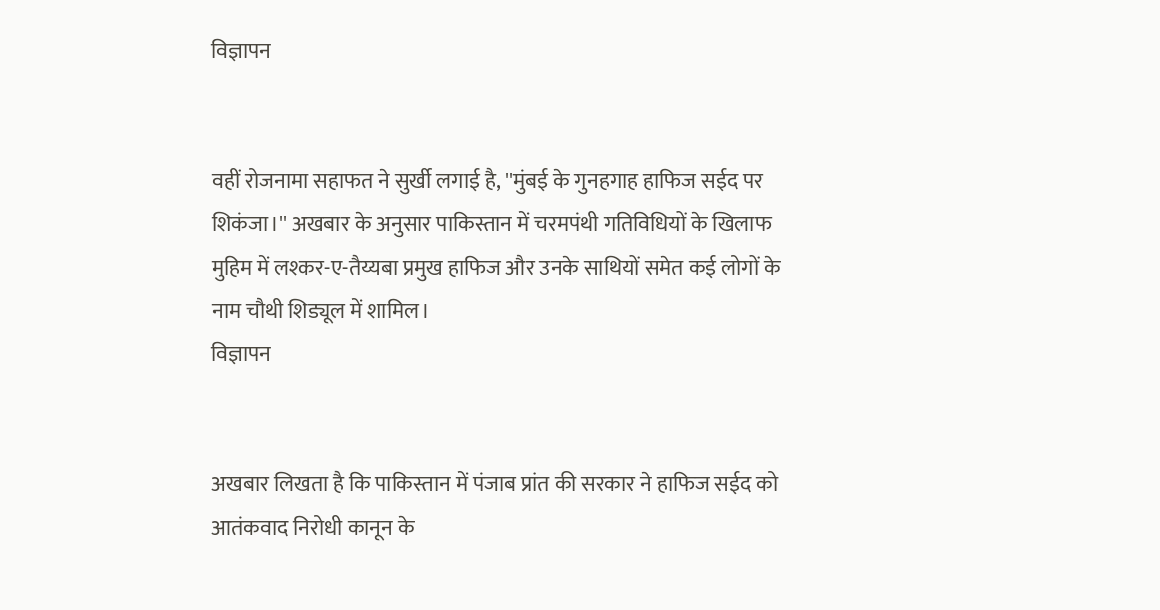विज्ञापन


वहीं रोजनामा सहाफत ने सुर्खी लगाई है, ''मुंबई के गुनहगाह हाफिज सईद पर शिकंजा।'' अखबार के अनुसार पाकिस्तान में चरमपंथी गतिविधियों के खिलाफ मुहिम में लश्कर-ए-तैय्यबा प्रमुख हाफिज और उनके साथियों समेत कई लोगों के नाम चौथी शिड्यूल में शामिल।
विज्ञापन


अखबार लिखता है कि पाकिस्तान में पंजाब प्रांत की सरकार ने हाफिज सईद को आतंकवाद निरोधी कानून के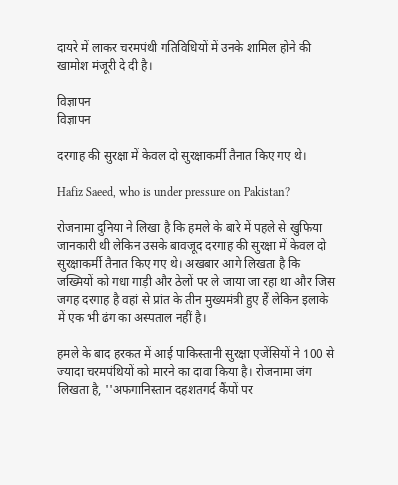दायरे में लाकर चरमपंथी गतिविधियों में उनके शामिल होने की खामोश मंजूरी दे दी है।

विज्ञापन
विज्ञापन

दरगाह की सुरक्षा में केवल दो सुरक्षाकर्मी तैनात किए गए थे।

Hafiz Saeed, who is under pressure on Pakistan?

रोजनामा दुनिया ने लिखा है कि हमले के बारे में पहले से खुफिया जानकारी थी लेकिन उसके बावजूद दरगाह की सुरक्षा में केवल दो सुरक्षाकर्मी तैनात किए गए थे। अखबार आगे लिखता है कि जख्मियों को गधा गाड़ी और ठेलों पर ले जाया जा रहा था और जिस जगह दरगाह है वहां से प्रांत के तीन मुख्यमंत्री हुए हैं लेकिन इलाके में एक भी ढंग का अस्पताल नहीं है।

हमले के बाद हरकत में आई पाकिस्तानी सुरक्षा एजेंसियों ने 100 से ज्यादा चरमपंथियों को मारने का दावा किया है। रोजनामा जंग लिखता है, ''अफगानिस्तान दहशतगर्द कैंपों पर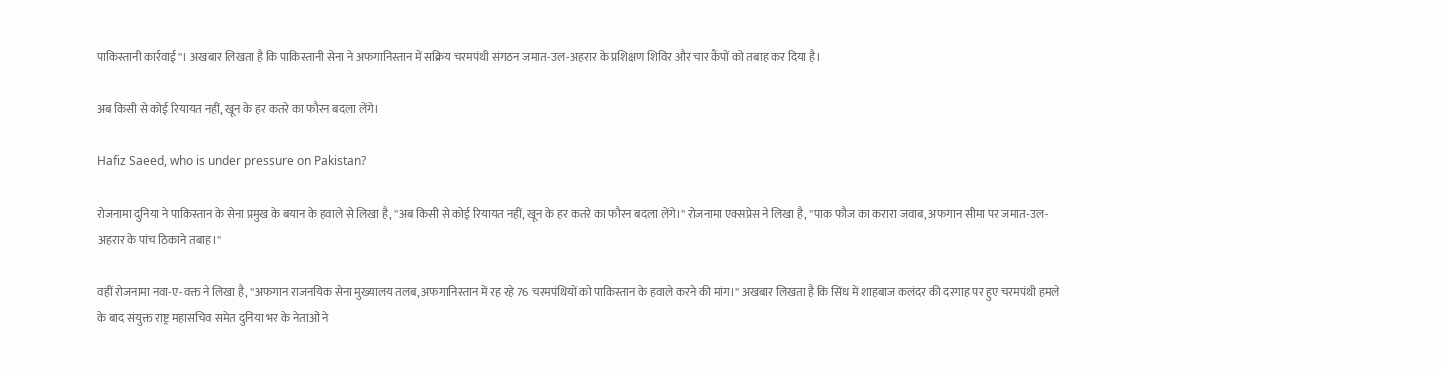पाकिस्तानी कार्रवाई''। अखबार लिखता है कि पाकिस्तानी सेना ने अफगानिस्तान में सक्रिय चरमपंथी संगठन जमात-उल-अहरार के प्रशिक्षण शिविर और चार कैंपों को तबाह कर दिया है।

अब किसी से कोई रियायत नहीं, खून के हर कतरे का फौरन बदला लेंगे।

Hafiz Saeed, who is under pressure on Pakistan?

रोजनामा दुनिया ने पाकिस्तान के सेना प्रमुख के बयान के हवाले से लिखा है, ''अब किसी से कोई रियायत नहीं, खून के हर कतरे का फौरन बदला लेंगे।'' रोजनामा एक्सप्रेस ने लिखा है, ''पाक फौज का करारा जवाब, अफगान सीमा पर जमात-उल-अहरार के पांच ठिकाने तबाह।''

वहीं रोजनामा नवा-ए-वक्त ने लिखा है, ''अफगान राजनयिक सेना मुख्यालय तलब, अफगानिस्तान में रह रहे 76 चरमपंथियों को पाकिस्तान के हवाले करने की मांग।'' अखबार लिखता है कि सिंध में शाहबाज कलंदर की दरगाह पर हुए चरमपंथी हमले के बाद संयुक्त राष्ट्र महासचिव समेत दुनिया भर के नेताओं ने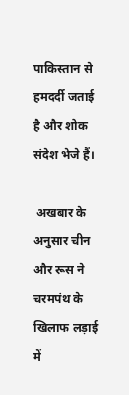पाकिस्तान से हमदर्दी जताई है और शोक संदेश भेजे हैं।

 अखबार के अनुसार चीन और रूस ने चरमपंथ के खिलाफ लड़ाई में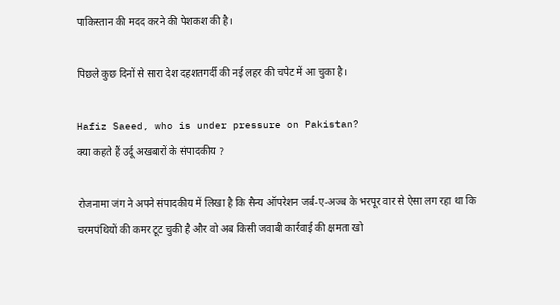पाकिस्तान की मदद करने की पेशकश की है।

पिछले कुछ दिनों से सारा देश दहशतगर्दी की नई लहर की चपेट में आ चुका है।

Hafiz Saeed, who is under pressure on Pakistan?
क्या कहते हैं उर्दू अखबारों के संपादकीय ?

रोजनामा जंग ने अपने संपादकीय में लिखा है कि सैन्य ऑपरेशन जर्ब-ए-अज्ब के भरपूर वार से ऐसा लग रहा था कि चरमपंथियों की कमर टूट चुकी है और वो अब किसी जवाबी कार्रवाई की क्षमता खो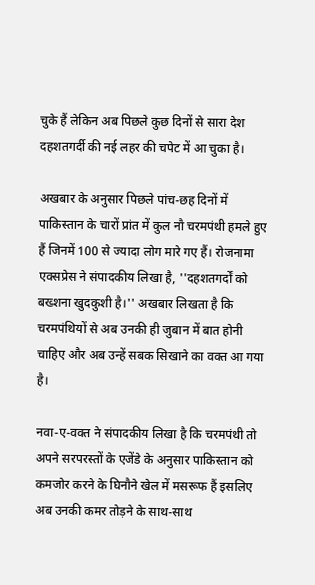चुके हैं लेकिन अब पिछले कुछ दिनों से सारा देश दहशतगर्दी की नई लहर की चपेट में आ चुका है।

अखबार के अनुसार पिछले पांच-छह दिनों में पाकिस्तान के चारों प्रांत में कुल नौ चरमपंथी हमले हुए हैं जिनमें 100 से ज्यादा लोग मारे गए हैं। रोजनामा एक्सप्रेस ने संपादकीय लिखा है, ''दहशतगर्दों को बख्शना खुदकुशी है।'' अखबार लिखता है कि चरमपंथियों से अब उनकी ही जुबान में बात होनी चाहिए और अब उन्हें सबक सिखाने का वक्त आ गया है।

नवा-ए-वक्त ने संपादकीय लिखा है कि चरमपंथी तो अपने सरपरस्तों के एजेंडे के अनुसार पाकिस्तान को कमजोर करने के घिनौने खेल में मसरूफ हैं इसलिए अब उनकी कमर तोड़ने के साथ-साथ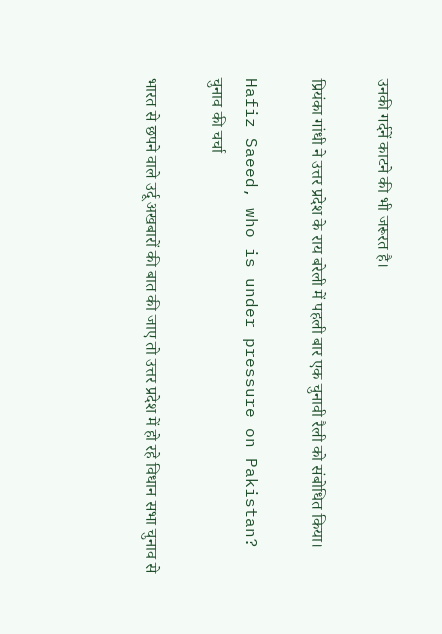उनकी गर्दनें काटने की भी जरूरत है।

प्रियंका गांधी ने उत्तर प्रदेश के राय बरेली में पहली बार एक चुनावी रैली को संबोधित किया।

Hafiz Saeed, who is under pressure on Pakistan?
चुनाव की चर्चा

भारत से छपने वाले उर्दू अखबारों की बात की जाए तो उत्तर प्रदेश में हो रहे विधान सभा चुनाव से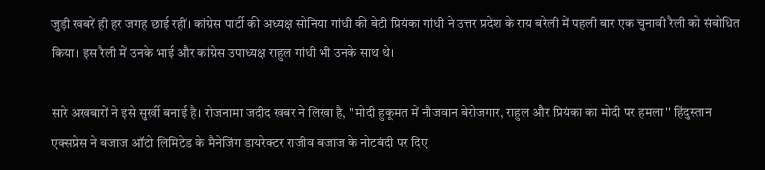जुड़ी खबरें ही हर जगह छाई रहीं। कांग्रेस पार्टी की अध्यक्ष सोनिया गांधी की बेटी प्रियंका गांधी ने उत्तर प्रदेश के राय बरेली में पहली बार एक चुनावी रैली को संबोधित किया। इस रैली में उनके भाई और कांग्रेस उपाध्यक्ष राहुल गांधी भी उनके साथ थे।

सारे अखबारों ने इसे सुर्खी बनाई है। रोजनामा जदीद खबर ने लिखा है, ''मोदी हुकूमत में नौजवान बेरोजगार, राहुल और प्रियंका का मोदी पर हमला'' हिंदुस्तान एक्सप्रेस ने बजाज ऑटो लिमिटेड के मैनेजिंग डायरेक्टर राजीव बजाज के नोटबंदी पर दिए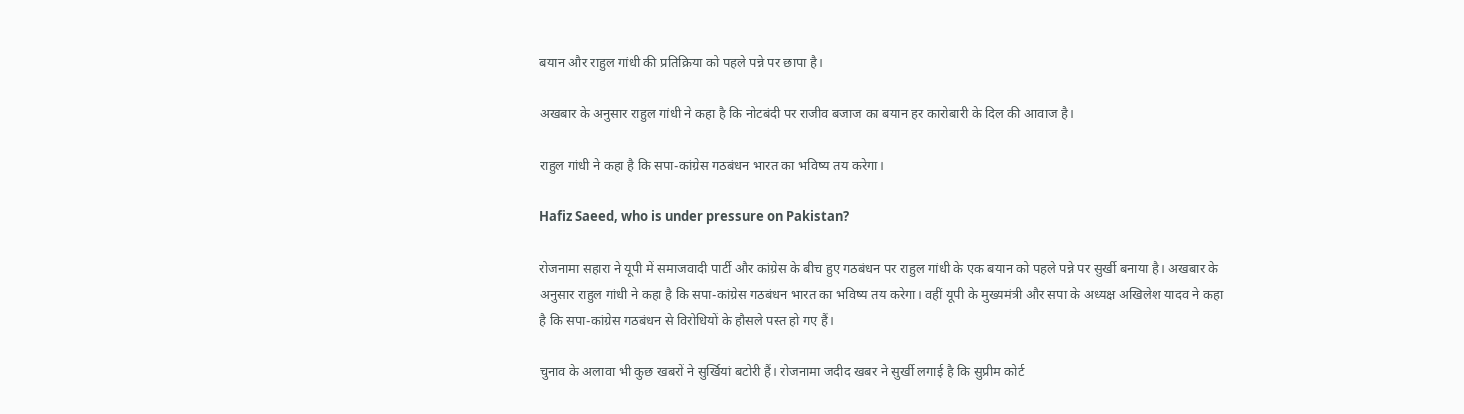बयान और राहुल गांधी की प्रतिक्रिया को पहले पन्ने पर छापा है।

अखबार के अनुसार राहुल गांधी ने कहा है कि नोटबंदी पर राजीव बजाज का बयान हर कारोबारी के दिल की आवाज है।

राहुल गांधी ने कहा है कि सपा-कांग्रेस गठबंधन भारत का भविष्य तय करेगा।

Hafiz Saeed, who is under pressure on Pakistan?

रोजनामा सहारा ने यूपी में समाजवादी पार्टी और कांग्रेस के बीच हुए गठबंधन पर राहुल गांधी के एक बयान को पहले पन्ने पर सुर्खी बनाया है। अखबार के अनुसार राहुल गांधी ने कहा है कि सपा-कांग्रेस गठबंधन भारत का भविष्य तय करेगा। वहीं यूपी के मुख्यमंत्री और सपा के अध्यक्ष अखिलेश यादव ने कहा है कि सपा-कांग्रेस गठबंधन से विरोधियों के हौसले पस्त हो गए हैं।

चुनाव के अलावा भी कुछ खबरों ने सुर्खियां बटोरी हैं। रोजनामा जदीद खबर ने सुर्खी लगाई है कि सुप्रीम कोर्ट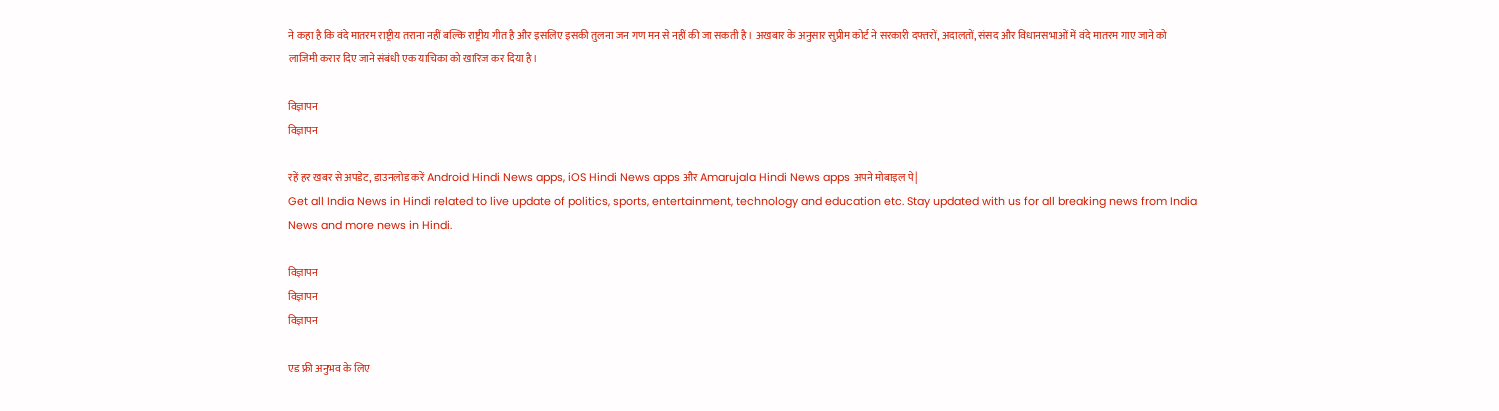ने कहा है कि वंदे मातरम राष्ट्रीय तराना नहीं बल्कि राष्ट्रीय गीत है और इसलिए इसकी तुलना जन गण मन से नहीं की जा सकती है। अखबार के अनुसार सुप्रीम कोर्ट ने सरकारी दफ्तरों, अदालतों, संसद और विधानसभाओं में वंदे मातरम गाए जाने को लाजिमी करार दिए जाने संबंधी एक याचिका को खारिज कर दिया है।

विज्ञापन
विज्ञापन

रहें हर खबर से अपडेट, डाउनलोड करें Android Hindi News apps, iOS Hindi News apps और Amarujala Hindi News apps अपने मोबाइल पे|
Get all India News in Hindi related to live update of politics, sports, entertainment, technology and education etc. Stay updated with us for all breaking news from India News and more news in Hindi.

विज्ञापन
विज्ञापन
विज्ञापन

एड फ्री अनुभव के लिए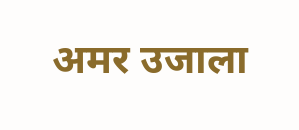अमर उजाला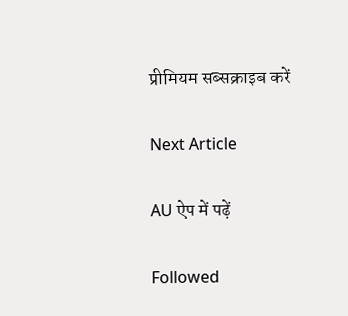प्रीमियम सब्सक्राइब करें

Next Article

AU ऐप में पढ़ें

Followed